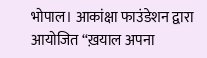भोपाल। आकांक्षा फाउंडेशन द्वारा आयोजित “ख़याल अपना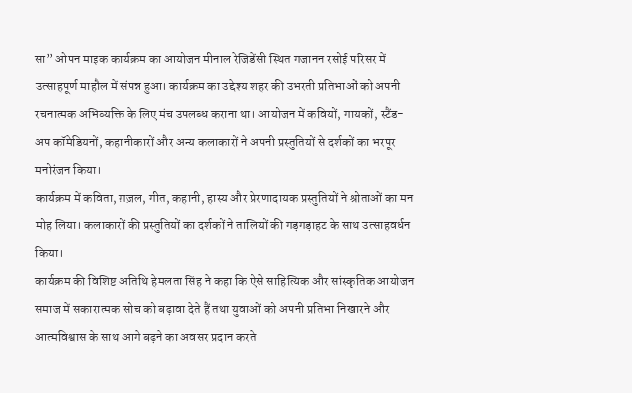सा” ओपन माइक कार्यक्रम का आयोजन मीनाल रेजिडेंसी स्थित गजानन रसोई परिसर में उत्साहपूर्ण माहौल में संपन्न हुआ। कार्यक्रम का उद्देश्य शहर की उभरती प्रतिभाओं को अपनी रचनात्मक अभिव्यक्ति के लिए मंच उपलब्ध कराना था। आयोजन में कवियों, गायकों, स्टैंड-अप कॉमेडियनों, कहानीकारों और अन्य कलाकारों ने अपनी प्रस्तुतियों से दर्शकों का भरपूर मनोरंजन किया।
कार्यक्रम में कविता, ग़ज़ल, गीत, कहानी, हास्य और प्रेरणादायक प्रस्तुतियों ने श्रोताओं का मन मोह लिया। कलाकारों की प्रस्तुतियों का दर्शकों ने तालियों की गड़गड़ाहट के साथ उत्साहवर्धन किया।
कार्यक्रम की विशिष्ट अतिथि हेमलता सिंह ने कहा कि ऐसे साहित्यिक और सांस्कृतिक आयोजन समाज में सकारात्मक सोच को बढ़ावा देते हैं तथा युवाओं को अपनी प्रतिभा निखारने और आत्मविश्वास के साथ आगे बढ़ने का अवसर प्रदान करते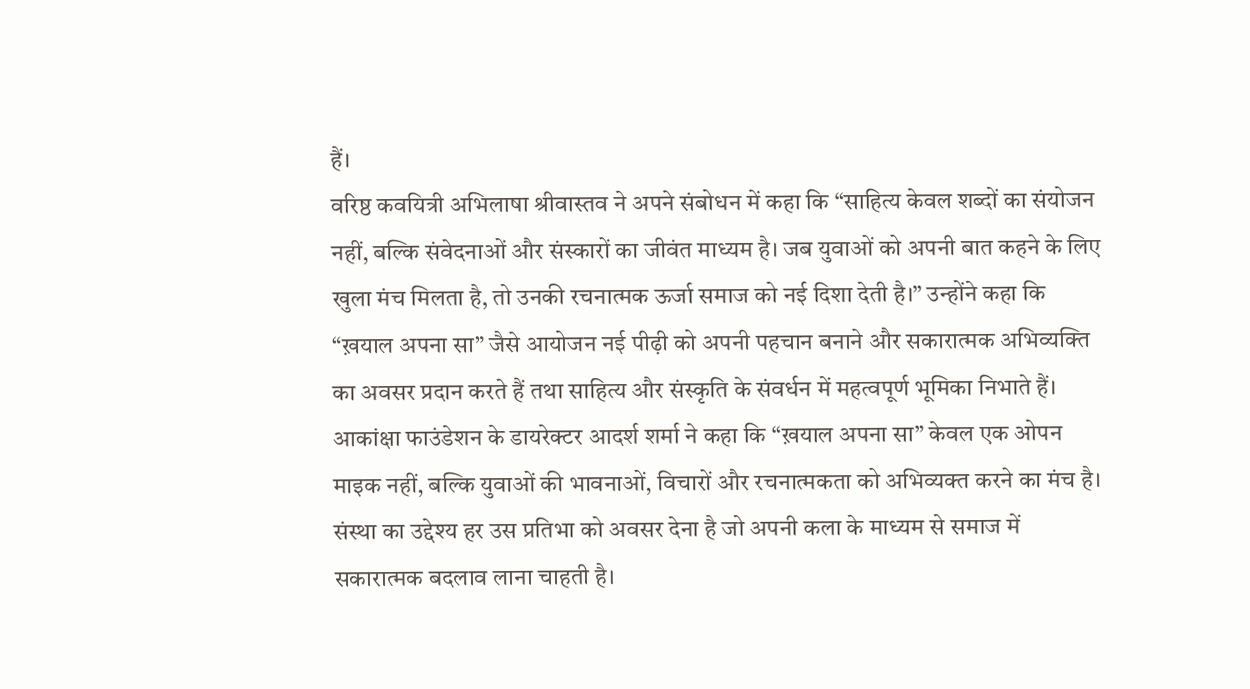हैं।
वरिष्ठ कवयित्री अभिलाषा श्रीवास्तव ने अपने संबोधन में कहा कि “साहित्य केवल शब्दों का संयोजन नहीं, बल्कि संवेदनाओं और संस्कारों का जीवंत माध्यम है। जब युवाओं को अपनी बात कहने के लिए खुला मंच मिलता है, तो उनकी रचनात्मक ऊर्जा समाज को नई दिशा देती है।” उन्होंने कहा कि “ख़याल अपना सा” जैसे आयोजन नई पीढ़ी को अपनी पहचान बनाने और सकारात्मक अभिव्यक्ति का अवसर प्रदान करते हैं तथा साहित्य और संस्कृति के संवर्धन में महत्वपूर्ण भूमिका निभाते हैं।
आकांक्षा फाउंडेशन के डायरेक्टर आदर्श शर्मा ने कहा कि “ख़याल अपना सा” केवल एक ओपन माइक नहीं, बल्कि युवाओं की भावनाओं, विचारों और रचनात्मकता को अभिव्यक्त करने का मंच है। संस्था का उद्देश्य हर उस प्रतिभा को अवसर देना है जो अपनी कला के माध्यम से समाज में सकारात्मक बदलाव लाना चाहती है।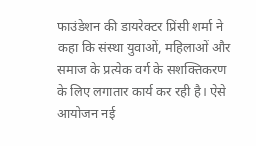फाउंडेशन की डायरेक्टर प्रिंसी शर्मा ने कहा कि संस्था युवाओं, महिलाओं और समाज के प्रत्येक वर्ग के सशक्तिकरण के लिए लगातार कार्य कर रही है। ऐसे आयोजन नई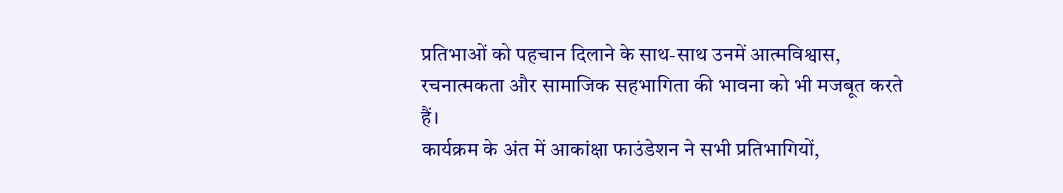प्रतिभाओं को पहचान दिलाने के साथ-साथ उनमें आत्मविश्वास, रचनात्मकता और सामाजिक सहभागिता की भावना को भी मजबूत करते हैं।
कार्यक्रम के अंत में आकांक्षा फाउंडेशन ने सभी प्रतिभागियों,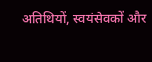अतिथियों, स्वयंसेवकों और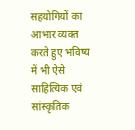सहयोगियों का आभार व्यक्त करते हुए भविष्य में भी ऐसे साहित्यिक एवं सांस्कृतिक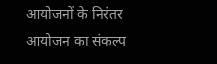आयोजनों के निरंतर आयोजन का संकल्प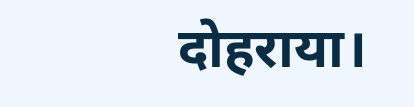दोहराया।